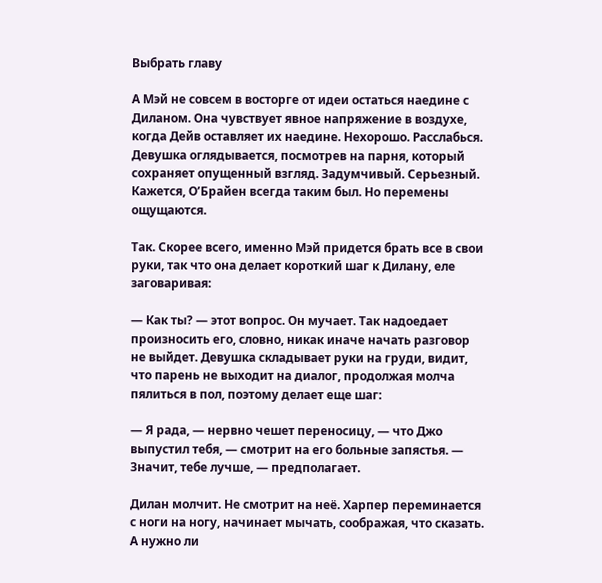Выбрать главу

А Мэй не совсем в восторге от идеи остаться наедине с Диланом. Она чувствует явное напряжение в воздухе, когда Дейв оставляет их наедине. Нехорошо. Расслабься. Девушка оглядывается, посмотрев на парня, который сохраняет опущенный взгляд. Задумчивый. Серьезный. Кажется, О’Брайен всегда таким был. Но перемены ощущаются.

Так. Скорее всего, именно Мэй придется брать все в свои руки, так что она делает короткий шаг к Дилану, еле заговаривая:

— Как ты? — этот вопрос. Он мучает. Так надоедает произносить его, словно, никак иначе начать разговор не выйдет. Девушка складывает руки на груди, видит, что парень не выходит на диалог, продолжая молча пялиться в пол, поэтому делает еще шаг:

— Я рада, — нервно чешет переносицу, — что Джо выпустил тебя, — смотрит на его больные запястья. — Значит, тебе лучше, — предполагает.

Дилан молчит. Не смотрит на неё. Харпер переминается с ноги на ногу, начинает мычать, соображая, что сказать. А нужно ли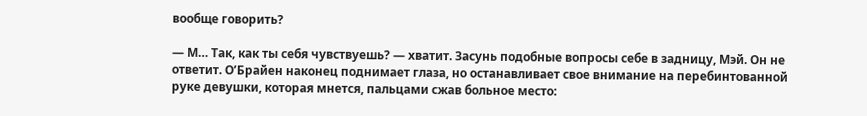вообще говорить?

— М… Так, как ты себя чувствуешь? — хватит. Засунь подобные вопросы себе в задницу, Мэй. Он не ответит. О’Брайен наконец поднимает глаза, но останавливает свое внимание на перебинтованной руке девушки, которая мнется, пальцами сжав больное место: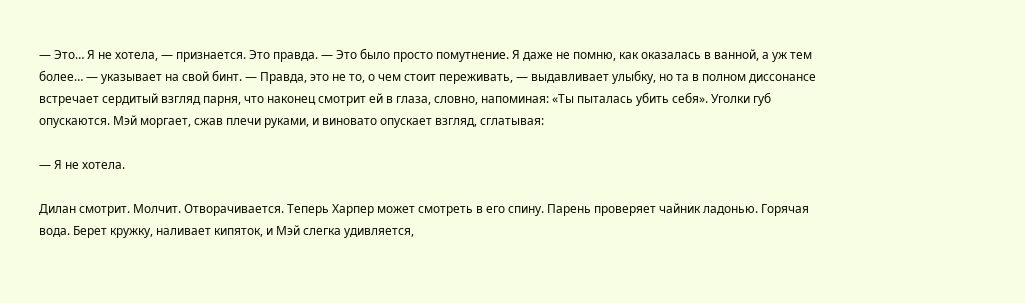— Это… Я не хотела, — признается. Это правда. — Это было просто помутнение. Я даже не помню, как оказалась в ванной, а уж тем более… — указывает на свой бинт. — Правда, это не то, о чем стоит переживать, — выдавливает улыбку, но та в полном диссонансе встречает сердитый взгляд парня, что наконец смотрит ей в глаза, словно, напоминая: «Ты пыталась убить себя». Уголки губ опускаются. Мэй моргает, сжав плечи руками, и виновато опускает взгляд, сглатывая:

— Я не хотела.

Дилан смотрит. Молчит. Отворачивается. Теперь Харпер может смотреть в его спину. Парень проверяет чайник ладонью. Горячая вода. Берет кружку, наливает кипяток, и Мэй слегка удивляется,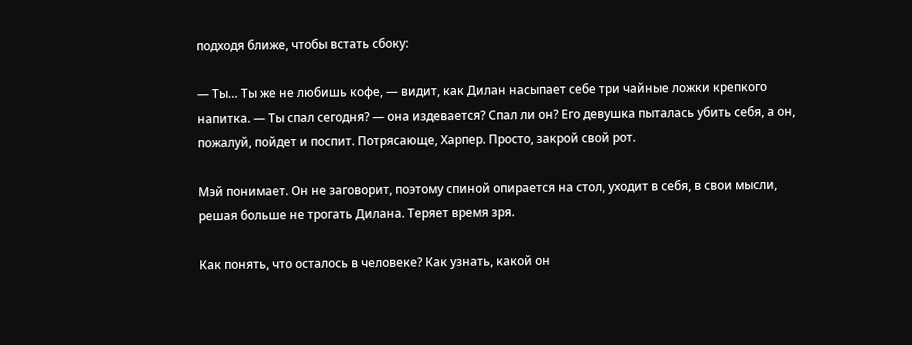подходя ближе, чтобы встать сбоку:

— Ты… Ты же не любишь кофе, — видит, как Дилан насыпает себе три чайные ложки крепкого напитка. — Ты спал сегодня? — она издевается? Спал ли он? Его девушка пыталась убить себя, а он, пожалуй, пойдет и поспит. Потрясающе, Харпер. Просто, закрой свой рот.

Мэй понимает. Он не заговорит, поэтому спиной опирается на стол, уходит в себя, в свои мысли, решая больше не трогать Дилана. Теряет время зря.

Как понять, что осталось в человеке? Как узнать, какой он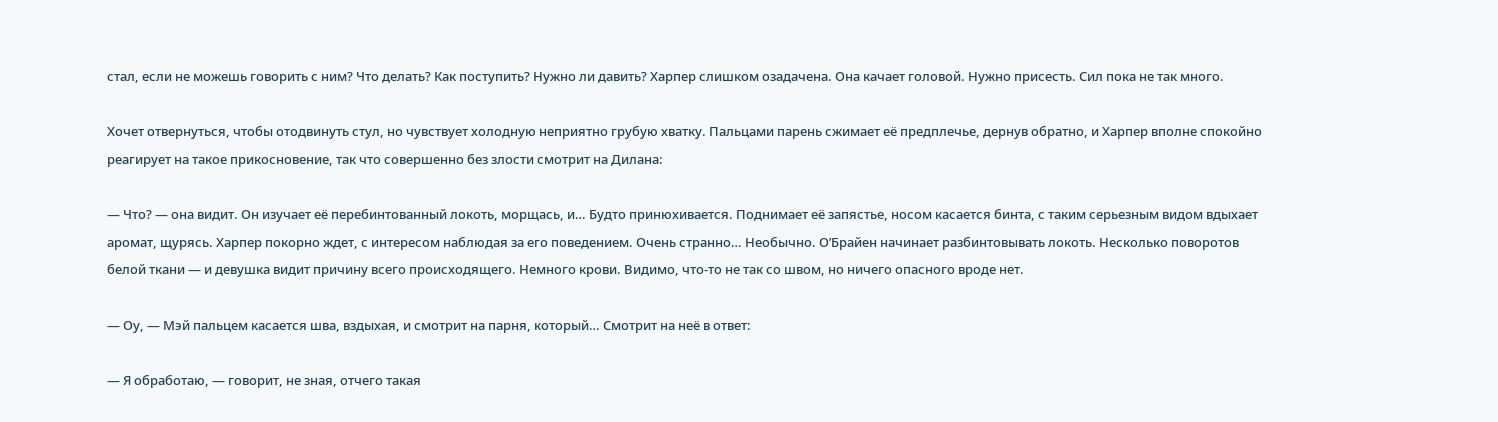стал, если не можешь говорить с ним? Что делать? Как поступить? Нужно ли давить? Харпер слишком озадачена. Она качает головой. Нужно присесть. Сил пока не так много.

Хочет отвернуться, чтобы отодвинуть стул, но чувствует холодную неприятно грубую хватку. Пальцами парень сжимает её предплечье, дернув обратно, и Харпер вполне спокойно реагирует на такое прикосновение, так что совершенно без злости смотрит на Дилана:

— Что? — она видит. Он изучает её перебинтованный локоть, морщась, и… Будто принюхивается. Поднимает её запястье, носом касается бинта, с таким серьезным видом вдыхает аромат, щурясь. Харпер покорно ждет, с интересом наблюдая за его поведением. Очень странно… Необычно. О’Брайен начинает разбинтовывать локоть. Несколько поворотов белой ткани — и девушка видит причину всего происходящего. Немного крови. Видимо, что-то не так со швом, но ничего опасного вроде нет.

— Оу, — Мэй пальцем касается шва, вздыхая, и смотрит на парня, который… Смотрит на неё в ответ:

— Я обработаю, — говорит, не зная, отчего такая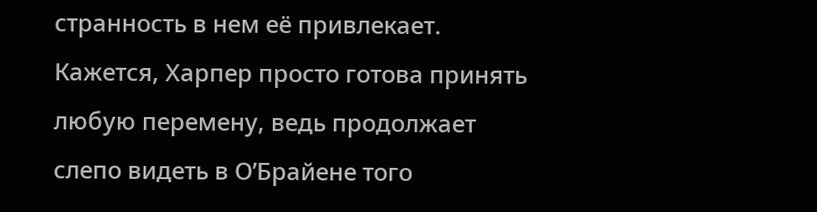странность в нем её привлекает. Кажется, Харпер просто готова принять любую перемену, ведь продолжает слепо видеть в О’Брайене того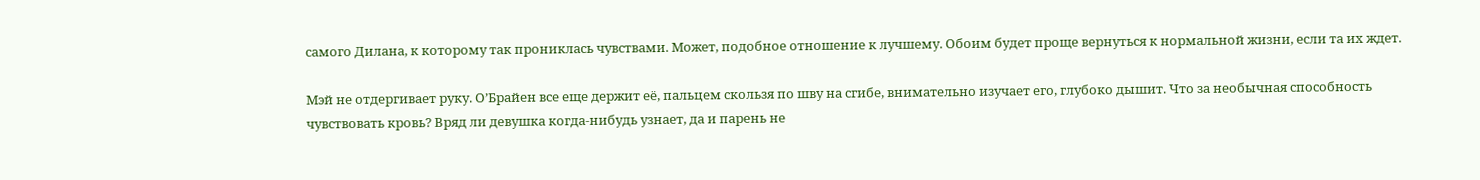самого Дилана, к которому так прониклась чувствами. Может, подобное отношение к лучшему. Обоим будет проще вернуться к нормальной жизни, если та их ждет.

Мэй не отдергивает руку. О’Брайен все еще держит её, пальцем скользя по шву на сгибе, внимательно изучает его, глубоко дышит. Что за необычная способность чувствовать кровь? Вряд ли девушка когда-нибудь узнает, да и парень не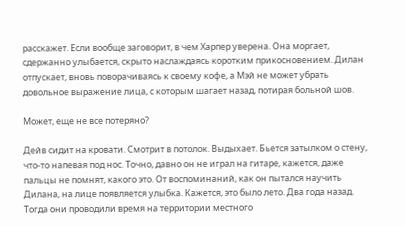расскажет. Если вообще заговорит, в чем Харпер уверена. Она моргает, сдержанно улыбается, скрыто наслаждаясь коротким прикосновением. Дилан отпускает, вновь поворачиваясь к своему кофе, а Мэй не может убрать довольное выражение лица, с которым шагает назад, потирая больной шов.

Может, еще не все потеряно?

Дейв сидит на кровати. Смотрит в потолок. Выдыхает. Бьется затылком о стену, что-то напевая под нос. Точно, давно он не играл на гитаре, кажется, даже пальцы не помнят, какого это. От воспоминаний, как он пытался научить Дилана, на лице появляется улыбка. Кажется, это было лето. Два года назад. Тогда они проводили время на территории местного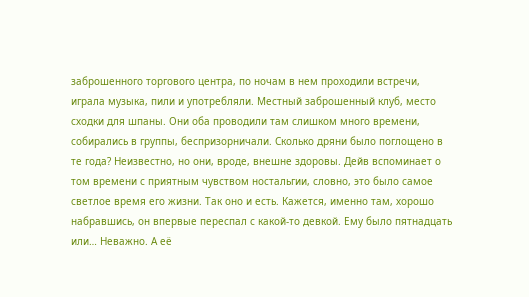заброшенного торгового центра, по ночам в нем проходили встречи, играла музыка, пили и употребляли. Местный заброшенный клуб, место сходки для шпаны. Они оба проводили там слишком много времени, собирались в группы, беспризорничали. Сколько дряни было поглощено в те года? Неизвестно, но они, вроде, внешне здоровы. Дейв вспоминает о том времени с приятным чувством ностальгии, словно, это было самое светлое время его жизни. Так оно и есть. Кажется, именно там, хорошо набравшись, он впервые переспал с какой-то девкой. Ему было пятнадцать или… Неважно. А её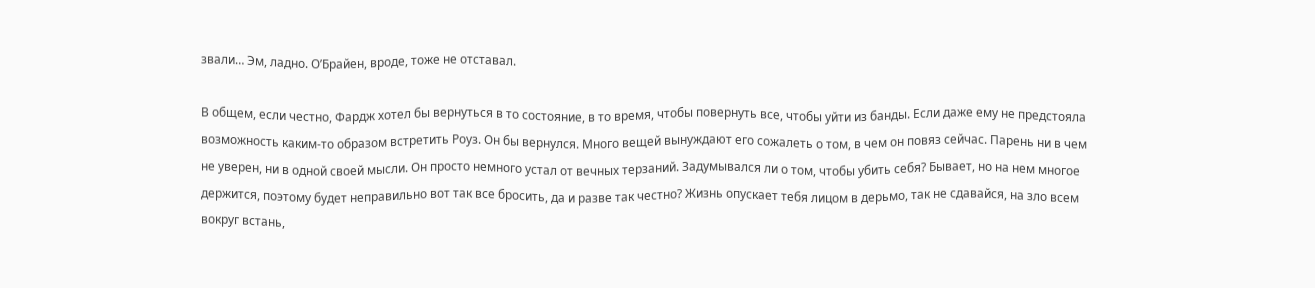звали… Эм, ладно. О’Брайен, вроде, тоже не отставал.

В общем, если честно, Фардж хотел бы вернуться в то состояние, в то время, чтобы повернуть все, чтобы уйти из банды. Если даже ему не предстояла возможность каким-то образом встретить Роуз. Он бы вернулся. Много вещей вынуждают его сожалеть о том, в чем он повяз сейчас. Парень ни в чем не уверен, ни в одной своей мысли. Он просто немного устал от вечных терзаний. Задумывался ли о том, чтобы убить себя? Бывает, но на нем многое держится, поэтому будет неправильно вот так все бросить, да и разве так честно? Жизнь опускает тебя лицом в дерьмо, так не сдавайся, на зло всем вокруг встань,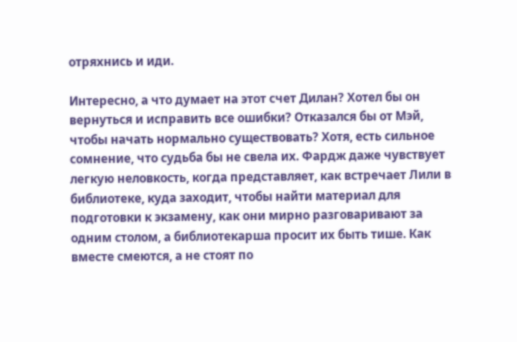отряхнись и иди.

Интересно, а что думает на этот счет Дилан? Хотел бы он вернуться и исправить все ошибки? Отказался бы от Мэй, чтобы начать нормально существовать? Хотя, есть сильное сомнение, что судьба бы не свела их. Фардж даже чувствует легкую неловкость, когда представляет, как встречает Лили в библиотеке, куда заходит, чтобы найти материал для подготовки к экзамену, как они мирно разговаривают за одним столом, а библиотекарша просит их быть тише. Как вместе смеются, а не стоят по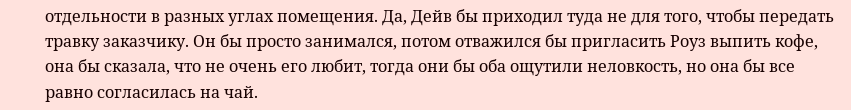отдельности в разных углах помещения. Да, Дейв бы приходил туда не для того, чтобы передать травку заказчику. Он бы просто занимался, потом отважился бы пригласить Роуз выпить кофе, она бы сказала, что не очень его любит, тогда они бы оба ощутили неловкость, но она бы все равно согласилась на чай.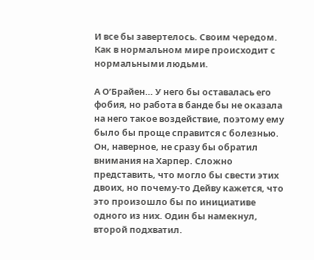И все бы завертелось. Своим чередом. Как в нормальном мире происходит с нормальными людьми.

А О’Брайен… У него бы оставалась его фобия, но работа в банде бы не оказала на него такое воздействие, поэтому ему было бы проще справится с болезнью. Он, наверное, не сразу бы обратил внимания на Харпер. Сложно представить, что могло бы свести этих двоих, но почему-то Дейву кажется, что это произошло бы по инициативе одного из них. Один бы намекнул, второй подхватил.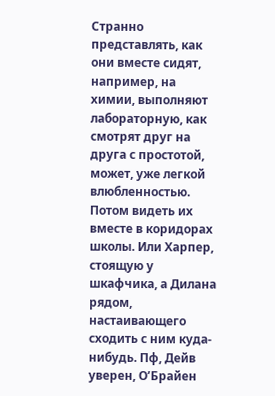Странно представлять, как они вместе сидят, например, на химии, выполняют лабораторную, как смотрят друг на друга с простотой, может, уже легкой влюбленностью. Потом видеть их вместе в коридорах школы. Или Харпер, стоящую у шкафчика, а Дилана рядом, настаивающего сходить с ним куда-нибудь. Пф, Дейв уверен, О’Брайен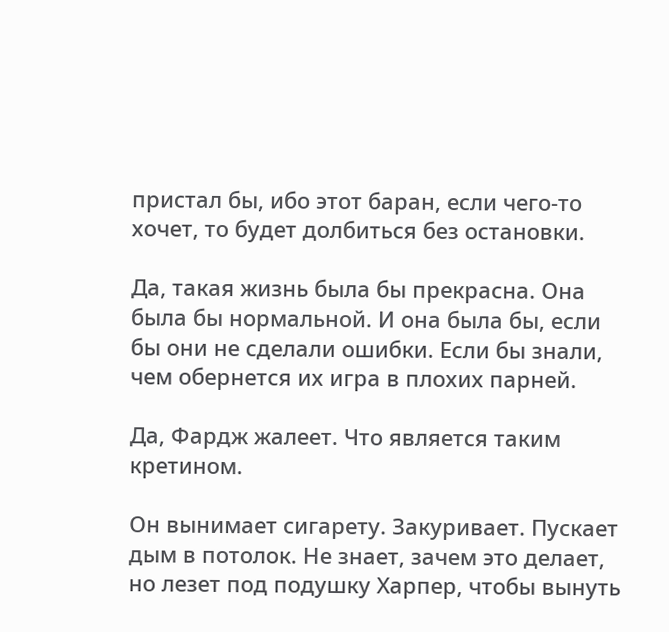пристал бы, ибо этот баран, если чего-то хочет, то будет долбиться без остановки.

Да, такая жизнь была бы прекрасна. Она была бы нормальной. И она была бы, если бы они не сделали ошибки. Если бы знали, чем обернется их игра в плохих парней.

Да, Фардж жалеет. Что является таким кретином.

Он вынимает сигарету. Закуривает. Пускает дым в потолок. Не знает, зачем это делает, но лезет под подушку Харпер, чтобы вынуть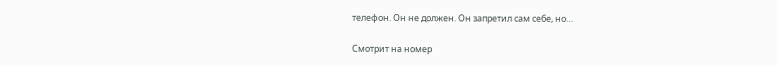телефон. Он не должен. Он запретил сам себе, но…

Смотрит на номер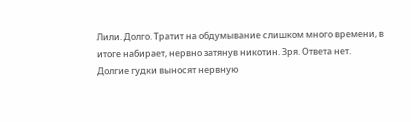Лили. Долго. Тратит на обдумывание слишком много времени, в итоге набирает, нервно затянув никотин. Зря. Ответа нет. Долгие гудки выносят нервную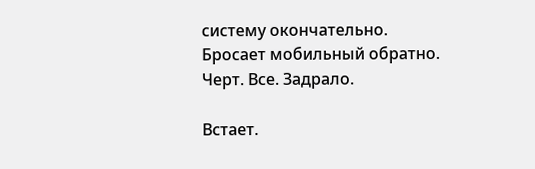систему окончательно. Бросает мобильный обратно. Черт. Все. Задрало.

Встает.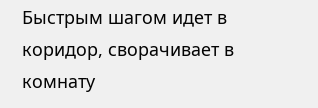Быстрым шагом идет в коридор, сворачивает в комнату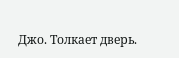Джо. Толкает дверь.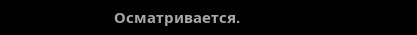Осматривается.